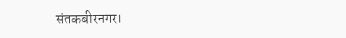संतकबीरनगर।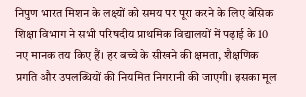निपुण भारत मिशन के लक्ष्यों को समय पर पूरा करने के लिए बेसिक शिक्षा विभाग ने सभी परिषदीय प्राथमिक विद्यालयों में पढ़ाई के 10 नए मानक तय किए हैं। हर बच्चे के सीखने की क्षमता, शैक्षणिक प्रगति और उपलब्धियों की नियमित निगरानी की जाएगी। इसका मूल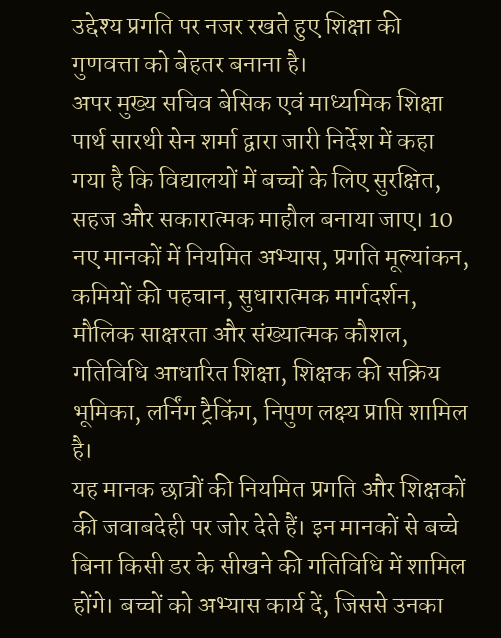उद्देश्य प्रगति पर नजर रखते हुए शिक्षा की गुणवत्ता को बेहतर बनाना है।
अपर मुख्य सचिव बेसिक एवं माध्यमिक शिक्षा पार्थ सारथी सेन शर्मा द्वारा जारी निर्देश में कहा गया है कि विद्यालयों में बच्चों के लिए सुरक्षित, सहज और सकारात्मक माहौल बनाया जाए। 10 नए मानकों में नियमित अभ्यास, प्रगति मूल्यांकन, कमियों की पहचान, सुधारात्मक मार्गदर्शन, मौलिक साक्षरता और संख्यात्मक कौशल, गतिविधि आधारित शिक्षा, शिक्षक की सक्रिय भूमिका, लर्निंग ट्रैकिंग, निपुण लक्ष्य प्राप्ति शामिल है।
यह मानक छात्रों की नियमित प्रगति और शिक्षकों की जवाबदेही पर जोर देते हैं। इन मानकों से बच्चे बिना किसी डर के सीखने की गतिविधि में शामिल होंगे। बच्चों को अभ्यास कार्य दें, जिससे उनका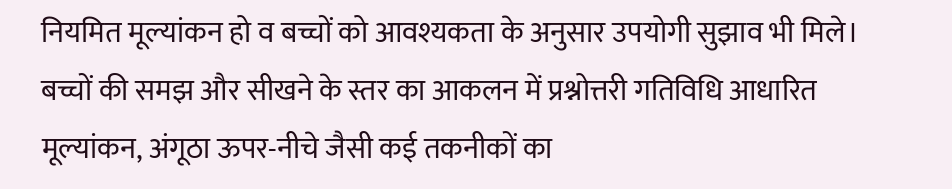नियमित मूल्यांकन हो व बच्चों को आवश्यकता के अनुसार उपयोगी सुझाव भी मिले।
बच्चों की समझ और सीखने के स्तर का आकलन में प्रश्नोत्तरी गतिविधि आधारित मूल्यांकन, अंगूठा ऊपर-नीचे जैसी कई तकनीकों का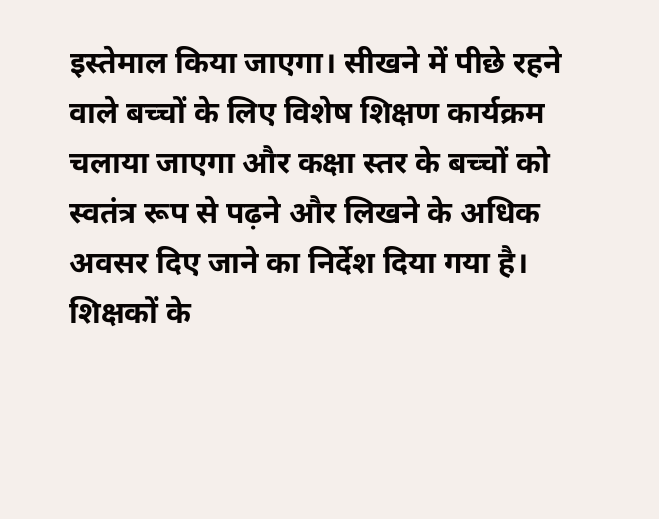इस्तेमाल किया जाएगा। सीखने में पीछे रहने वाले बच्चों के लिए विशेष शिक्षण कार्यक्रम चलाया जाएगा और कक्षा स्तर के बच्चों को स्वतंत्र रूप से पढ़ने और लिखने के अधिक अवसर दिए जाने का निर्देश दिया गया है।
शिक्षकों के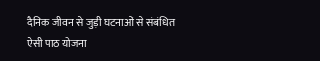दैनिक जीवन से जुड़ी घटनाओं से संबंधित ऐसी पाठ योजना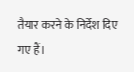तैयार करने के निर्देश दिए गए हैं।